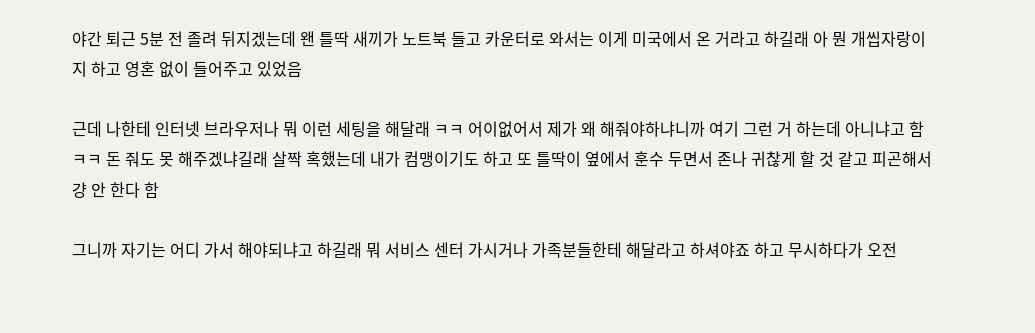야간 퇴근 5분 전 졸려 뒤지겠는데 왠 틀딱 새끼가 노트북 들고 카운터로 와서는 이게 미국에서 온 거라고 하길래 아 뭔 개씹자랑이지 하고 영혼 없이 들어주고 있었음

근데 나한테 인터넷 브라우저나 뭐 이런 세팅을 해달래 ㅋㅋ 어이없어서 제가 왜 해줘야하냐니까 여기 그런 거 하는데 아니냐고 함 ㅋㅋ 돈 줘도 못 해주겠냐길래 살짝 혹했는데 내가 컴맹이기도 하고 또 틀딱이 옆에서 훈수 두면서 존나 귀찮게 할 것 같고 피곤해서 걍 안 한다 함

그니까 자기는 어디 가서 해야되냐고 하길래 뭐 서비스 센터 가시거나 가족분들한테 해달라고 하셔야죠 하고 무시하다가 오전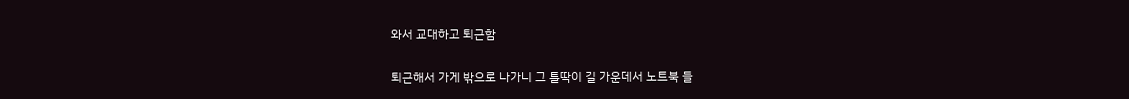와서 교대하고 퇴근함

퇴근해서 가게 밖으로 나가니 그 틀딱이 길 가운데서 노트북 들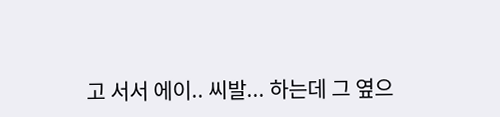고 서서 에이.. 씨발... 하는데 그 옆으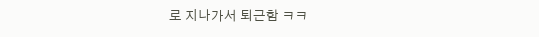로 지나가서 퇴근함 ㅋㅋ